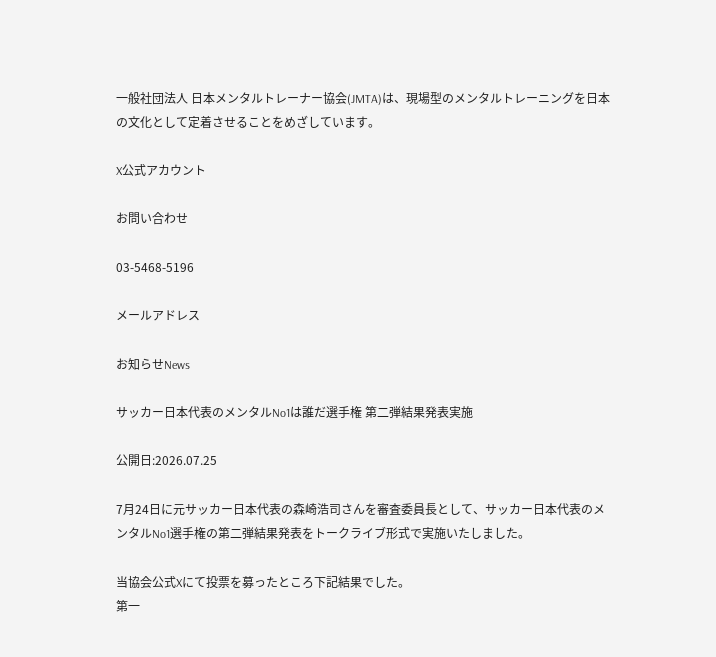一般社団法人 日本メンタルトレーナー協会(JMTA)は、現場型のメンタルトレーニングを日本の文化として定着させることをめざしています。

X公式アカウント

お問い合わせ

03-5468-5196

メールアドレス

お知らせNews

サッカー日本代表のメンタルNo1は誰だ選手権 第二弾結果発表実施

公開日:2026.07.25

7月24日に元サッカー日本代表の森崎浩司さんを審査委員長として、サッカー日本代表のメンタルNo1選手権の第二弾結果発表をトークライブ形式で実施いたしました。

当協会公式Xにて投票を募ったところ下記結果でした。
第一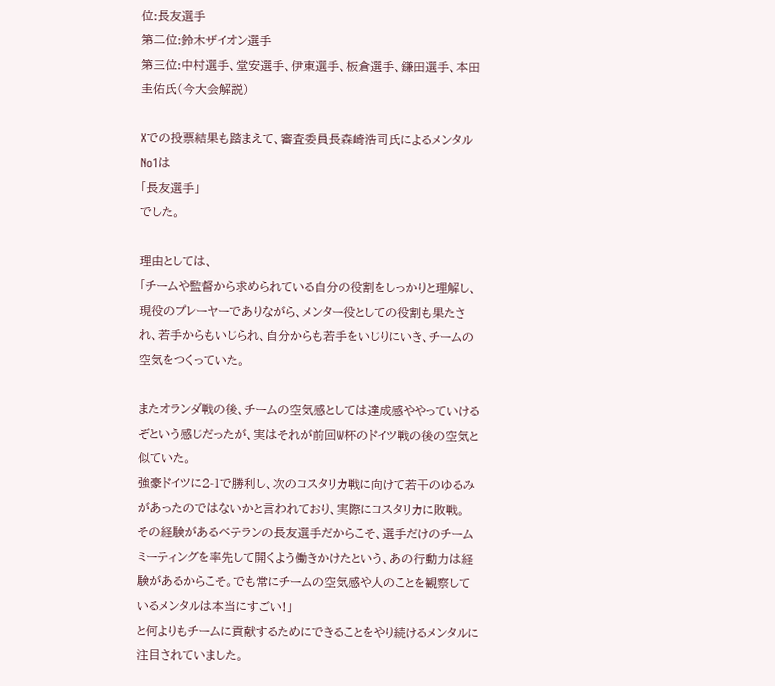位:長友選手
第二位:鈴木ザイオン選手
第三位:中村選手、堂安選手、伊東選手、板倉選手、鎌田選手、本田圭佑氏(今大会解説)

Xでの投票結果も踏まえて、審査委員長森崎浩司氏によるメンタルNo1は
「長友選手」
でした。

理由としては、
「チームや監督から求められている自分の役割をしっかりと理解し、現役のプレーヤーでありながら、メンター役としての役割も果たされ、若手からもいじられ、自分からも若手をいじりにいき、チームの空気をつくっていた。

またオランダ戦の後、チームの空気感としては達成感ややっていけるぞという感じだったが、実はそれが前回W杯のドイツ戦の後の空気と似ていた。
強豪ドイツに2-1で勝利し、次のコスタリカ戦に向けて若干のゆるみがあったのではないかと言われており、実際にコスタリカに敗戦。
その経験があるベテランの長友選手だからこそ、選手だけのチームミーティングを率先して開くよう働きかけたという、あの行動力は経験があるからこそ。でも常にチームの空気感や人のことを観察しているメンタルは本当にすごい!」
と何よりもチームに貢献するためにできることをやり続けるメンタルに注目されていました。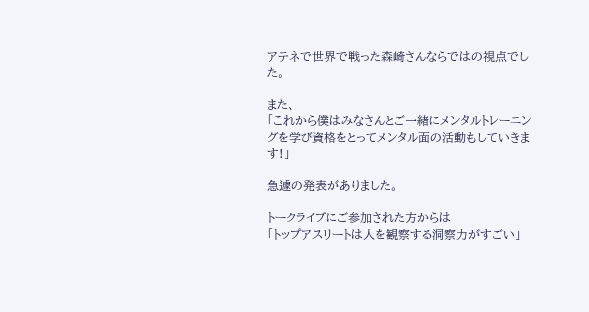アテネで世界で戦った森崎さんならではの視点でした。

また、
「これから僕はみなさんとご一緒にメンタルトレーニングを学び資格をとってメンタル面の活動もしていきます!」

急遽の発表がありました。

トークライブにご参加された方からは
「トップアスリートは人を観察する洞察力がすごい」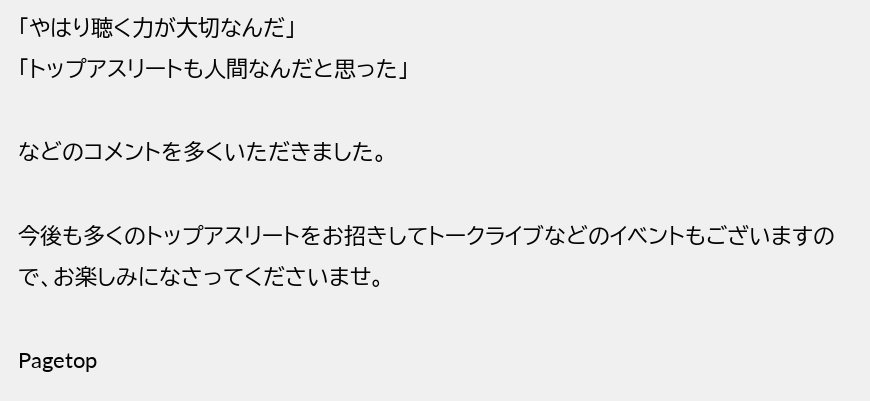「やはり聴く力が大切なんだ」
「トップアスリートも人間なんだと思った」

などのコメントを多くいただきました。

今後も多くのトップアスリートをお招きしてトークライブなどのイベントもございますので、お楽しみになさってくださいませ。

Pagetop